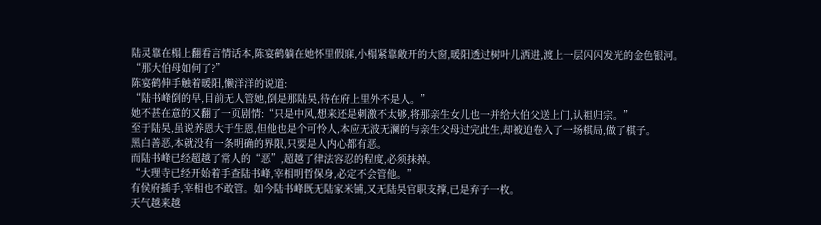陆灵靠在榻上翻看言情话本,陈宴鹤躺在她怀里假寐,小榻紧靠敞开的大窗,暖阳透过树叶儿洒进,渡上一层闪闪发光的金色银河。
“那大伯母如何了?”
陈宴鹤伸手触着暖阳,懒洋洋的说道:
“陆书峰倒的早,目前无人管她,倒是那陆昊,待在府上里外不是人。”
她不甚在意的又翻了一页剧情:“只是中风,想来还是刺激不太够,将那亲生女儿也一并给大伯父送上门,认祖归宗。”
至于陆昊,虽说养恩大于生恩,但他也是个可怜人,本应无波无澜的与亲生父母过完此生,却被迫卷入了一场棋局,做了棋子。
黑白善恶,本就没有一条明确的界限,只要是人内心都有恶。
而陆书峰已经超越了常人的“恶”,超越了律法容忍的程度,必须抹掉。
“大理寺已经开始着手查陆书峰,宰相明哲保身,必定不会管他。”
有侯府插手,宰相也不敢管。如今陆书峰既无陆家米铺,又无陆昊官职支撑,已是弃子一枚。
天气越来越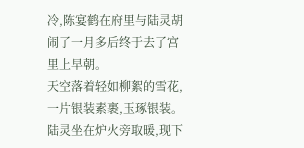冷,陈宴鹤在府里与陆灵胡闹了一月多后终于去了宫里上早朝。
天空落着轻如柳絮的雪花,一片银装素裹,玉琢银装。
陆灵坐在炉火旁取暖,现下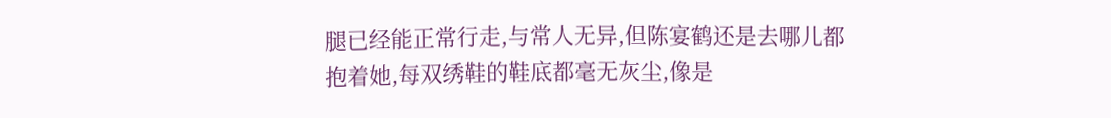腿已经能正常行走,与常人无异,但陈宴鹤还是去哪儿都抱着她,每双绣鞋的鞋底都毫无灰尘,像是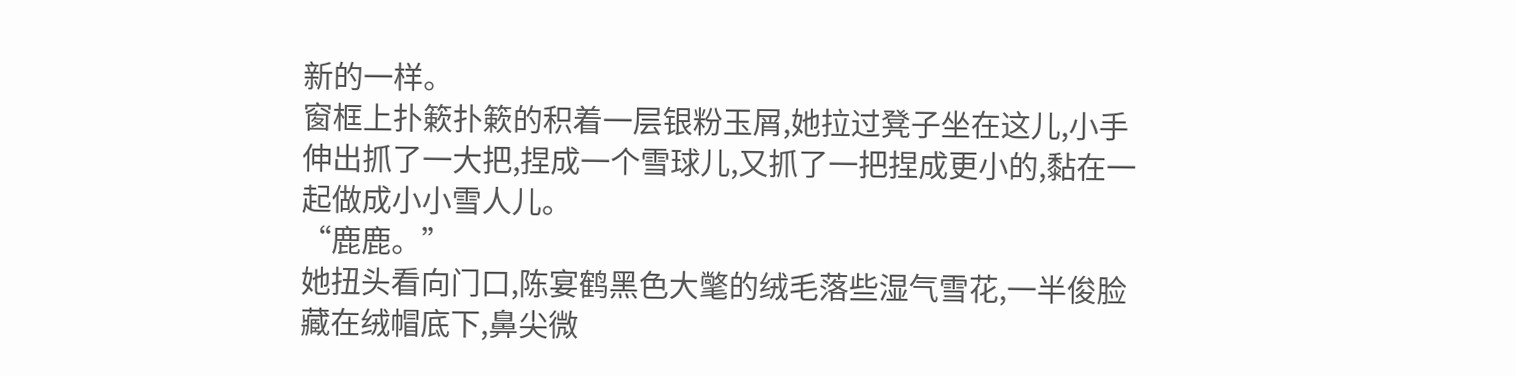新的一样。
窗框上扑簌扑簌的积着一层银粉玉屑,她拉过凳子坐在这儿,小手伸出抓了一大把,捏成一个雪球儿,又抓了一把捏成更小的,黏在一起做成小小雪人儿。
“鹿鹿。”
她扭头看向门口,陈宴鹤黑色大氅的绒毛落些湿气雪花,一半俊脸藏在绒帽底下,鼻尖微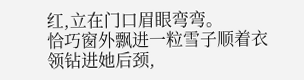红,立在门口眉眼弯弯。
恰巧窗外飘进一粒雪子顺着衣领钻进她后颈,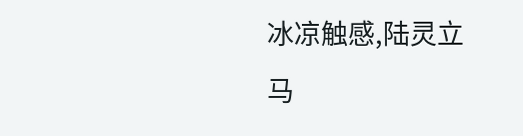冰凉触感,陆灵立马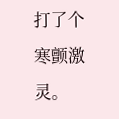打了个寒颤激灵。